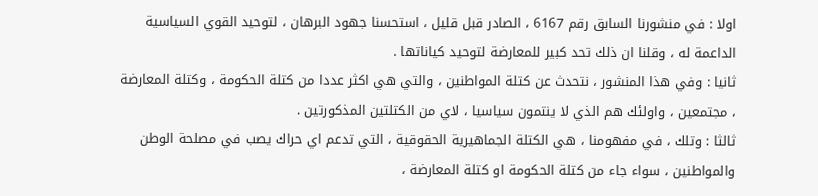اولا : في منشورنا السابق رقم 6167 ، الصادر قبل قليل ، استحسنا جهود البرهان ، لتوحيد القوي السياسية الداعمة له ، وقلنا ان ذلك تحد كبير للمعارضة لتوحيد كياناتها .
ثانيا : وفي هذا المنشور ، نتحدث عن كتلة المواطنين ، والتي هي اكثر عددا من كتلة الحكومة ، وكتلة المعارضة ، مجتمعين ، واولئك هم الذي لا ينتمون سياسيا ، لاي من الكتلتين المذكورتين .
ثالثا : وتلك ، في مفهومنا ، هي الكتلة الجماهيرية الحقوقية ، التي تدعم اي حراك يصب في مصلحة الوطن والمواطنين ، سواء جاء من كتلة الحكومة او كتلة المعارضة ،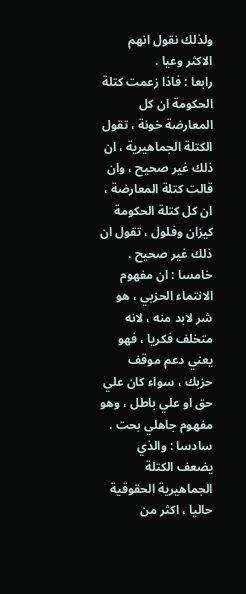ولذلك نقول انهم الاكثر وعيا .
رابعا : فاذا زعمت كتلة الحكومة ان كل المعارضة خونة ، تقول الكتلة الجماهيرية ، ان ذلك غير صحيح ، وان قالت كتلة المعارضة ، ان كل كتلة الحكومة كيزان وفلول ، تقول ان ذلك غير صحيح .
خامسا : ان مفهوم الانتماء الحزبي ، هو شر لابد منه ، لانه متخلف فكريا ، فهو يعني دعم موقف حزبك ، سواء كان علي حق او علي باطل ، وهو مفهوم جاهلي بحت .
سادسا : والذي يضعف الكتلة الجماهيرية الحقوقية حاليا ، اكثر من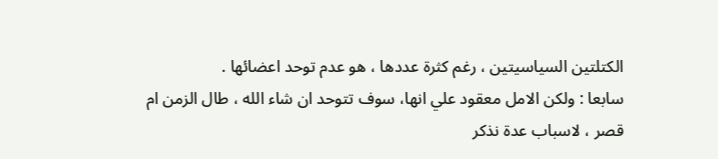الكتلتين السياسيتين ، رغم كثرة عددها ، هو عدم توحد اعضائها .
سابعا : ولكن الامل معقود علي انها، سوف تتوحد ان شاء الله ، طال الزمن ام قصر ، لاسباب عدة نذكر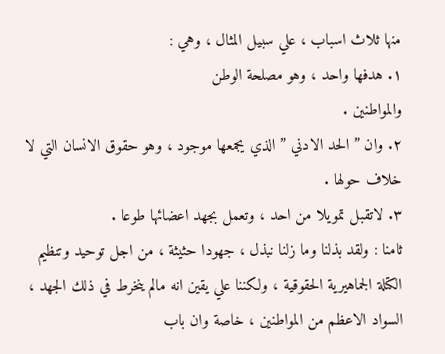منها ثلاث اسباب ، علي سبيل المثال ، وهي :
١. هدفها واحد ، وهو مصلحة الوطن
والمواطنين .
٢. وان ” الحد الادني ” الذي يجمعها موجود ، وهو حقوق الانسان التي لا خلاف حولها .
٣. لاتقبل تمويلا من احد ، وتعمل بجهد اعضائها طوعا .
ثامنا : ولقد بذلنا وما زلنا نبذل ، جهودا حثيثة ، من اجل توحيد وتنظيم الكتلة الجماهيرية الحقوقية ، ولكننا علي يقين انه مالم ينخرط في ذلك الجهد ، السواد الاعظم من المواطنين ، خاصة وان باب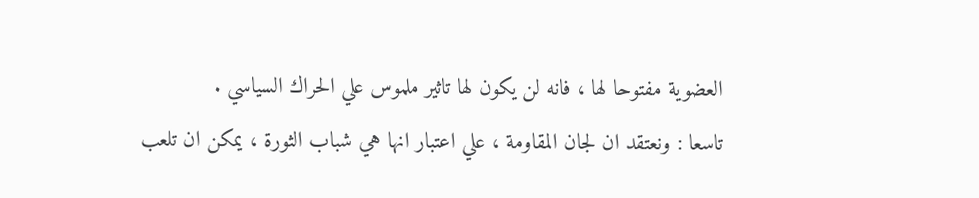العضوية مفتوحا لها ، فانه لن يكون لها تاثير ملموس علي الحراك السياسي .
تاسعا : ونعتقد ان لجان المقاومة ، علي اعتبار انها هي شباب الثورة ، يمكن ان تلعب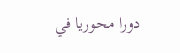دورا محوريا في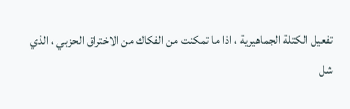تفعيل الكتلة الجماهيرية ، اذا ما تمكنت من الفكاك من الاختراق الحزبي ، الذي شل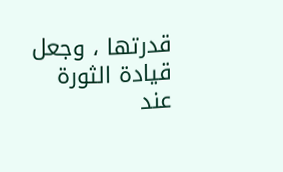قدرتها ، وجعل قيادة الثورة عند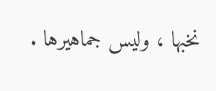نخبها ، وليس جماهيرها .